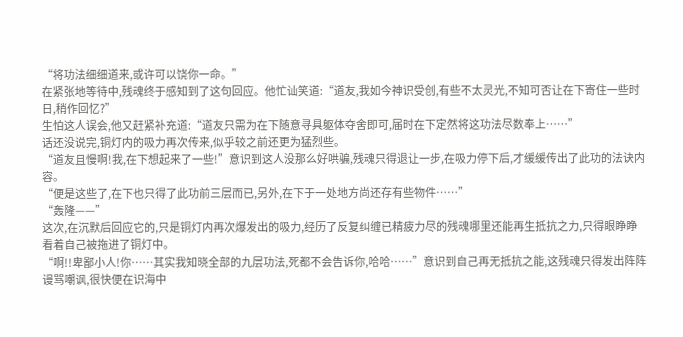“将功法细细道来,或许可以饶你一命。”
在紧张地等待中,残魂终于感知到了这句回应。他忙讪笑道:“道友,我如今神识受创,有些不太灵光,不知可否让在下寄住一些时日,稍作回忆?”
生怕这人误会,他又赶紧补充道:“道友只需为在下随意寻具躯体夺舍即可,届时在下定然将这功法尽数奉上……”
话还没说完,铜灯内的吸力再次传来,似乎较之前还更为猛烈些。
“道友且慢啊!我,在下想起来了一些!”意识到这人没那么好哄骗,残魂只得退让一步,在吸力停下后,才缓缓传出了此功的法诀内容。
“便是这些了,在下也只得了此功前三层而已,另外,在下于一处地方尚还存有些物件……”
“轰隆——”
这次,在沉默后回应它的,只是铜灯内再次爆发出的吸力,经历了反复纠缠已精疲力尽的残魂哪里还能再生抵抗之力,只得眼睁睁看着自己被拖进了铜灯中。
“啊!!卑鄙小人!你……其实我知晓全部的九层功法,死都不会告诉你,哈哈……”意识到自己再无抵抗之能,这残魂只得发出阵阵谩骂嘲讽,很快便在识海中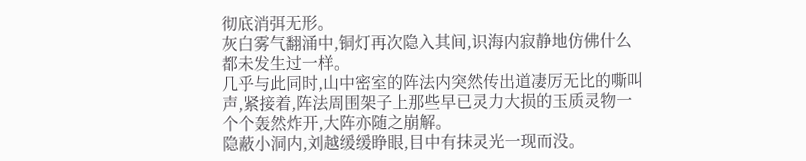彻底消弭无形。
灰白雾气翻涌中,铜灯再次隐入其间,识海内寂静地仿佛什么都未发生过一样。
几乎与此同时,山中密室的阵法内突然传出道凄厉无比的嘶叫声,紧接着,阵法周围架子上那些早已灵力大损的玉质灵物一个个轰然炸开,大阵亦随之崩解。
隐蔽小洞内,刘越缓缓睁眼,目中有抹灵光一现而没。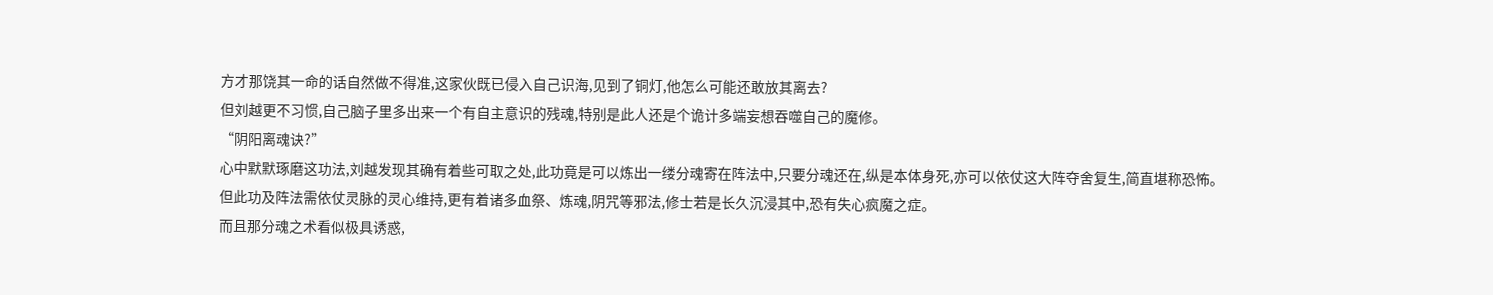方才那饶其一命的话自然做不得准,这家伙既已侵入自己识海,见到了铜灯,他怎么可能还敢放其离去?
但刘越更不习惯,自己脑子里多出来一个有自主意识的残魂,特别是此人还是个诡计多端妄想吞噬自己的魔修。
“阴阳离魂诀?”
心中默默琢磨这功法,刘越发现其确有着些可取之处,此功竟是可以炼出一缕分魂寄在阵法中,只要分魂还在,纵是本体身死,亦可以依仗这大阵夺舍复生,简直堪称恐怖。
但此功及阵法需依仗灵脉的灵心维持,更有着诸多血祭、炼魂,阴咒等邪法,修士若是长久沉浸其中,恐有失心疯魔之症。
而且那分魂之术看似极具诱惑,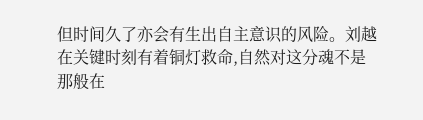但时间久了亦会有生出自主意识的风险。刘越在关键时刻有着铜灯救命,自然对这分魂不是那般在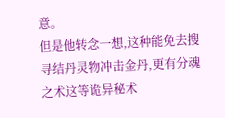意。
但是他转念一想,这种能免去搜寻结丹灵物冲击金丹,更有分魂之术这等诡异秘术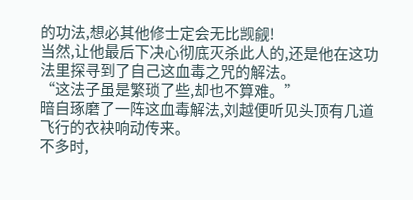的功法,想必其他修士定会无比觊觎!
当然,让他最后下决心彻底灭杀此人的,还是他在这功法里探寻到了自己这血毒之咒的解法。
“这法子虽是繁琐了些,却也不算难。”
暗自琢磨了一阵这血毒解法,刘越便听见头顶有几道飞行的衣袂响动传来。
不多时,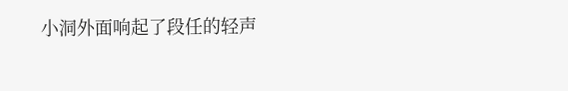小洞外面响起了段任的轻声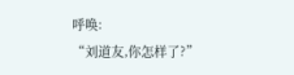呼唤:
“刘道友,你怎样了?”